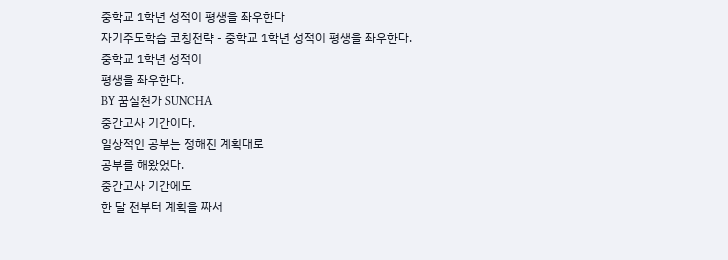중학교 1학년 성적이 평생을 좌우한다
자기주도학습 코칭전략 - 중학교 1학년 성적이 평생을 좌우한다.
중학교 1학년 성적이
평생을 좌우한다.
BY 꿈실천가 SUNCHA
중간고사 기간이다.
일상적인 공부는 정해진 계획대로
공부를 해왔었다.
중간고사 기간에도
한 달 전부터 계획을 짜서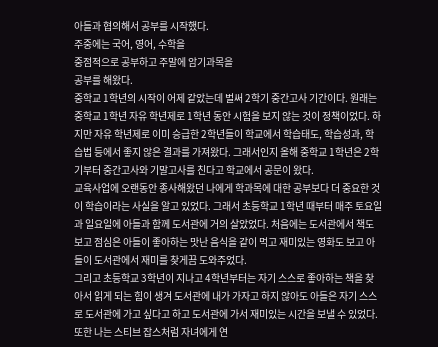아들과 협의해서 공부를 시작했다.
주중에는 국어, 영어, 수학을
중점적으로 공부하고 주말에 암기과목을
공부를 해왔다.
중학교 1학년의 시작이 어제 같았는데 벌써 2학기 중간고사 기간이다. 원래는 중학교 1학년 자유 학년제로 1학년 동안 시험을 보지 않는 것이 정책이었다. 하지만 자유 학년제로 이미 승급한 2학년들이 학교에서 학습태도, 학습성과, 학습법 등에서 좋지 않은 결과를 가져왔다. 그래서인지 올해 중학교 1학년은 2학기부터 중간고사와 기말고사를 친다고 학교에서 공문이 왔다.
교육사업에 오랜동안 종사해왔던 나에게 학과목에 대한 공부보다 더 중요한 것이 학습이라는 사실을 알고 있었다. 그래서 초등학교 1학년 때부터 매주 토요일과 일요일에 아들과 함께 도서관에 거의 살았었다. 처음에는 도서관에서 책도 보고 점심은 아들이 좋아하는 맛난 음식을 같이 먹고 재미있는 영화도 보고 아들이 도서관에서 재미를 찾게끔 도와주었다.
그리고 초등학교 3학년이 지나고 4학년부터는 자기 스스로 좋아하는 책을 찾아서 읽게 되는 힘이 생겨 도서관에 내가 가자고 하지 않아도 아들은 자기 스스로 도서관에 가고 싶다고 하고 도서관에 가서 재미있는 시간을 보낼 수 있었다. 또한 나는 스티브 잡스처럼 자녀에게 연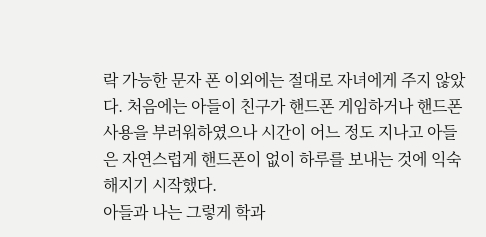락 가능한 문자 폰 이외에는 절대로 자녀에게 주지 않았다. 처음에는 아들이 친구가 핸드폰 게임하거나 핸드폰 사용을 부러워하였으나 시간이 어느 정도 지나고 아들은 자연스럽게 핸드폰이 없이 하루를 보내는 것에 익숙해지기 시작했다.
아들과 나는 그렇게 학과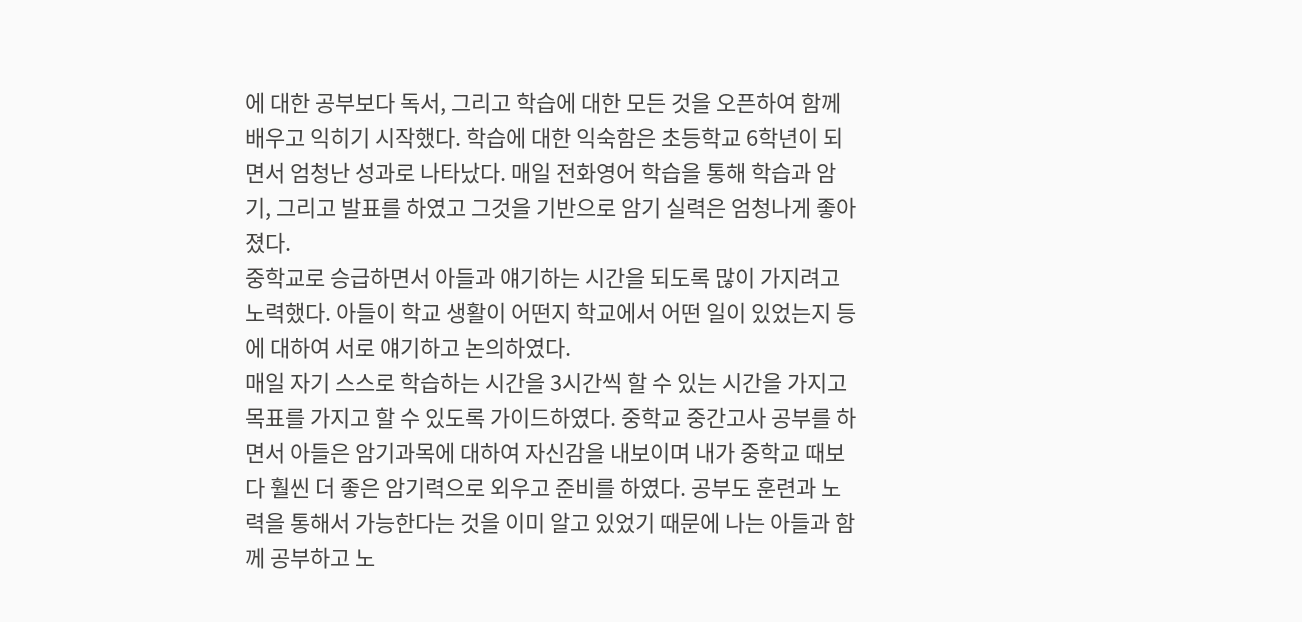에 대한 공부보다 독서, 그리고 학습에 대한 모든 것을 오픈하여 함께 배우고 익히기 시작했다. 학습에 대한 익숙함은 초등학교 6학년이 되면서 엄청난 성과로 나타났다. 매일 전화영어 학습을 통해 학습과 암기, 그리고 발표를 하였고 그것을 기반으로 암기 실력은 엄청나게 좋아졌다.
중학교로 승급하면서 아들과 얘기하는 시간을 되도록 많이 가지려고 노력했다. 아들이 학교 생활이 어떤지 학교에서 어떤 일이 있었는지 등에 대하여 서로 얘기하고 논의하였다.
매일 자기 스스로 학습하는 시간을 3시간씩 할 수 있는 시간을 가지고 목표를 가지고 할 수 있도록 가이드하였다. 중학교 중간고사 공부를 하면서 아들은 암기과목에 대하여 자신감을 내보이며 내가 중학교 때보다 훨씬 더 좋은 암기력으로 외우고 준비를 하였다. 공부도 훈련과 노력을 통해서 가능한다는 것을 이미 알고 있었기 때문에 나는 아들과 함께 공부하고 노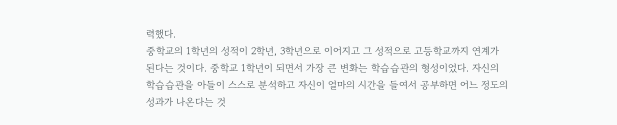력했다.
중학교의 1학년의 성적이 2학년, 3학년으로 이어지고 그 성적으로 고등학교까지 연계가 된다는 것이다. 중학교 1학년이 되면서 가장 큰 변화는 학습습관의 형성이었다. 자신의 학습습관을 아들이 스스로 분석하고 자신이 얼마의 시간을 들여서 공부하면 어느 정도의 성과가 나온다는 것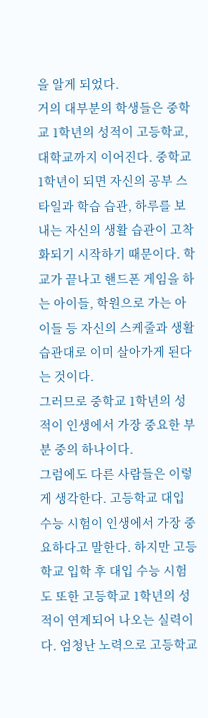을 알게 되었다.
거의 대부분의 학생들은 중학교 1학년의 성적이 고등학교, 대학교까지 이어진다. 중학교 1학년이 되면 자신의 공부 스타일과 학습 습관, 하루를 보내는 자신의 생활 습관이 고착화되기 시작하기 때문이다. 학교가 끝나고 핸드폰 게임을 하는 아이들, 학원으로 가는 아이들 등 자신의 스케줄과 생활 습관대로 이미 살아가게 된다는 것이다.
그러므로 중학교 1학년의 성적이 인생에서 가장 중요한 부분 중의 하나이다.
그럼에도 다른 사람들은 이렇게 생각한다. 고등학교 대입 수능 시험이 인생에서 가장 중요하다고 말한다. 하지만 고등학교 입학 후 대입 수능 시험도 또한 고등학교 1학년의 성적이 연계되어 나오는 실력이다. 엄청난 노력으로 고등학교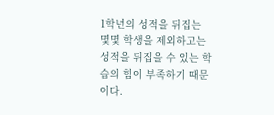1학년의 성적을 뒤집는 몇몇 학생을 제외하고는 성적을 뒤집을 수 있는 학습의 힘이 부족하기 때문이다.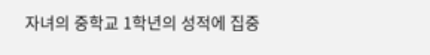자녀의 중학교 1학년의 성적에 집중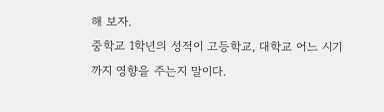해 보자.
중학교 1학년의 성적이 고등학교, 대학교 어느 시기까지 영향을 주는지 말이다.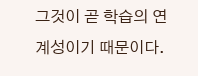그것이 곧 학습의 연계성이기 때문이다.